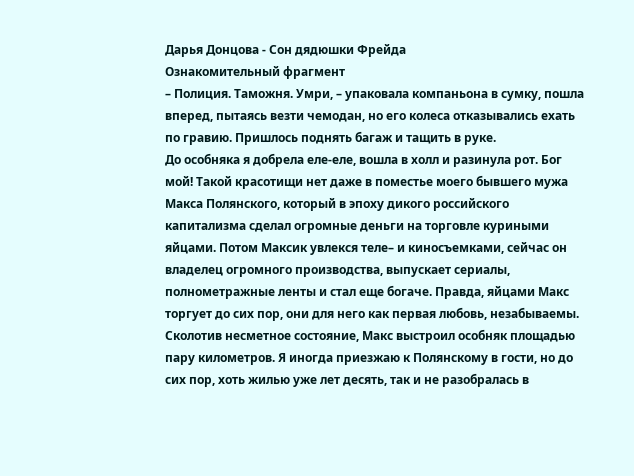Дарья Донцова - Сон дядюшки Фрейда
Ознакомительный фрагмент
– Полиция. Таможня. Умри, – упаковала компаньона в сумку, пошла вперед, пытаясь везти чемодан, но его колеса отказывались ехать по гравию. Пришлось поднять багаж и тащить в руке.
До особняка я добрела еле-еле, вошла в холл и разинула рот. Бог мой! Такой красотищи нет даже в поместье моего бывшего мужа Макса Полянского, который в эпоху дикого российского капитализма сделал огромные деньги на торговле куриными яйцами. Потом Максик увлекся теле– и киносъемками, сейчас он владелец огромного производства, выпускает сериалы, полнометражные ленты и стал еще богаче. Правда, яйцами Макс торгует до сих пор, они для него как первая любовь, незабываемы. Сколотив несметное состояние, Макс выстроил особняк площадью пару километров. Я иногда приезжаю к Полянскому в гости, но до сих пор, хоть жилью уже лет десять, так и не разобралась в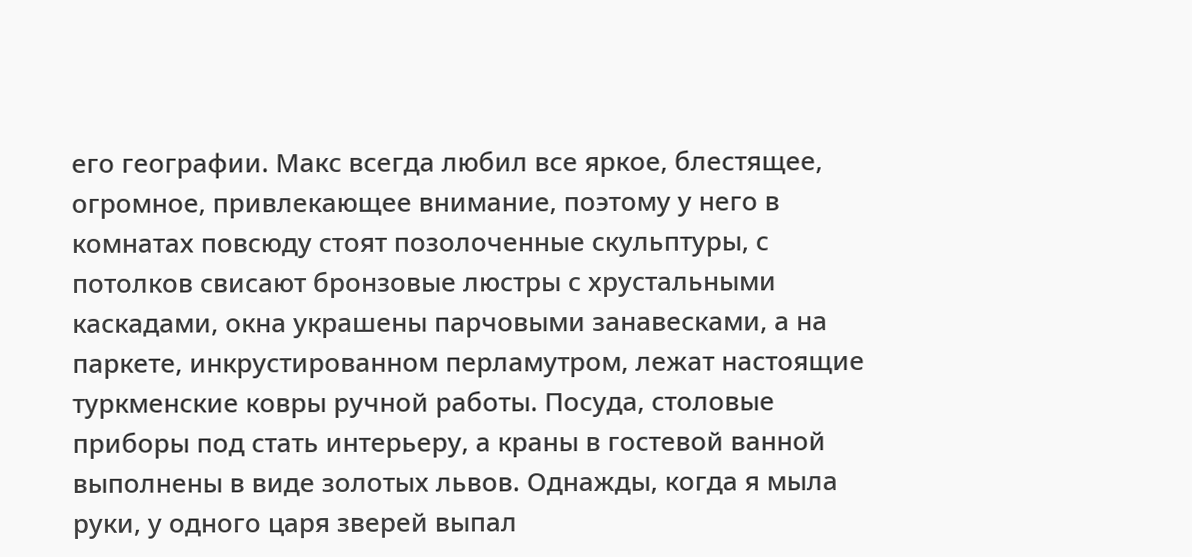его географии. Макс всегда любил все яркое, блестящее, огромное, привлекающее внимание, поэтому у него в комнатах повсюду стоят позолоченные скульптуры, с потолков свисают бронзовые люстры с хрустальными каскадами, окна украшены парчовыми занавесками, а на паркете, инкрустированном перламутром, лежат настоящие туркменские ковры ручной работы. Посуда, столовые приборы под стать интерьеру, а краны в гостевой ванной выполнены в виде золотых львов. Однажды, когда я мыла руки, у одного царя зверей выпал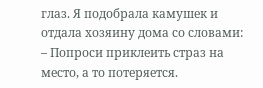глаз. Я подобрала камушек и отдала хозяину дома со словами:
– Попроси приклеить страз на место, а то потеряется.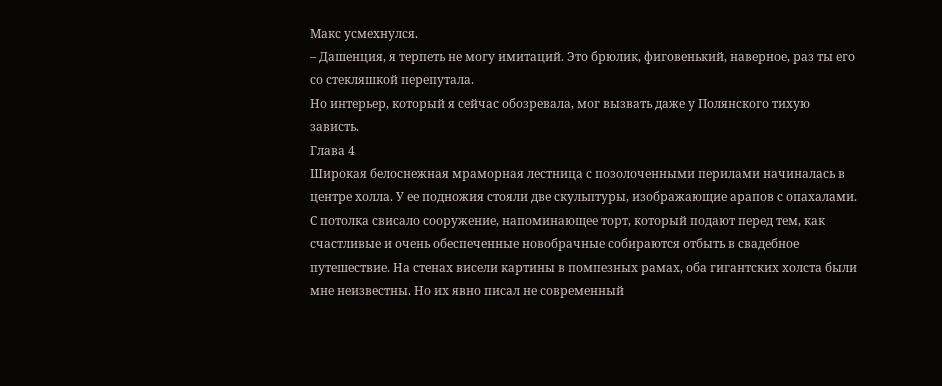Макс усмехнулся.
– Дашенция, я терпеть не могу имитаций. Это брюлик, фиговенький, наверное, раз ты его со стекляшкой перепутала.
Но интерьер, который я сейчас обозревала, мог вызвать даже у Полянского тихую зависть.
Глава 4
Широкая белоснежная мраморная лестница с позолоченными перилами начиналась в центре холла. У ее подножия стояли две скульптуры, изображающие арапов с опахалами. С потолка свисало сооружение, напоминающее торт, который подают перед тем, как счастливые и очень обеспеченные новобрачные собираются отбыть в свадебное путешествие. На стенах висели картины в помпезных рамах, оба гигантских холста были мне неизвестны. Но их явно писал не современный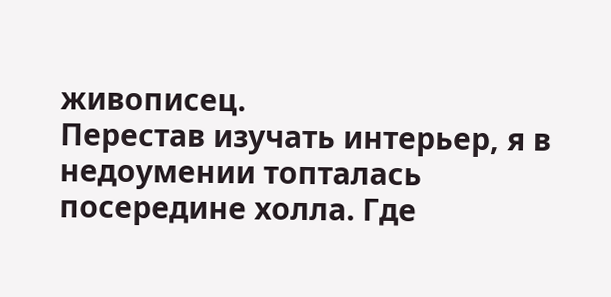живописец.
Перестав изучать интерьер, я в недоумении топталась посередине холла. Где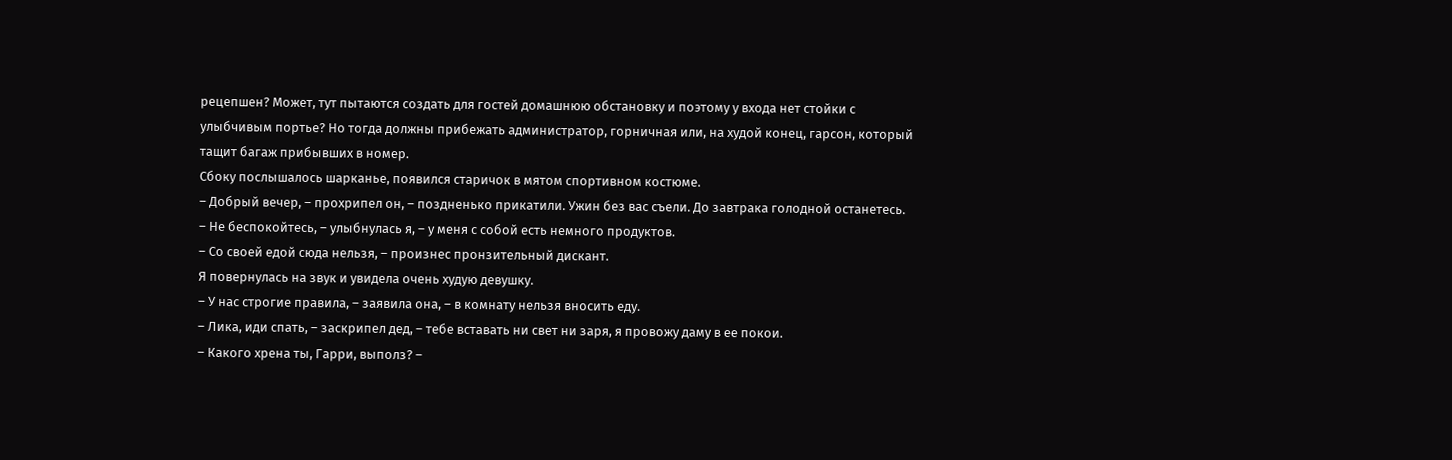рецепшен? Может, тут пытаются создать для гостей домашнюю обстановку и поэтому у входа нет стойки с улыбчивым портье? Но тогда должны прибежать администратор, горничная или, на худой конец, гарсон, который тащит багаж прибывших в номер.
Сбоку послышалось шарканье, появился старичок в мятом спортивном костюме.
– Добрый вечер, – прохрипел он, – поздненько прикатили. Ужин без вас съели. До завтрака голодной останетесь.
– Не беспокойтесь, – улыбнулась я, – у меня с собой есть немного продуктов.
– Со своей едой сюда нельзя, – произнес пронзительный дискант.
Я повернулась на звук и увидела очень худую девушку.
– У нас строгие правила, – заявила она, – в комнату нельзя вносить еду.
– Лика, иди спать, – заскрипел дед, – тебе вставать ни свет ни заря, я провожу даму в ее покои.
– Какого хрена ты, Гарри, выполз? –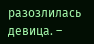разозлилась девица. –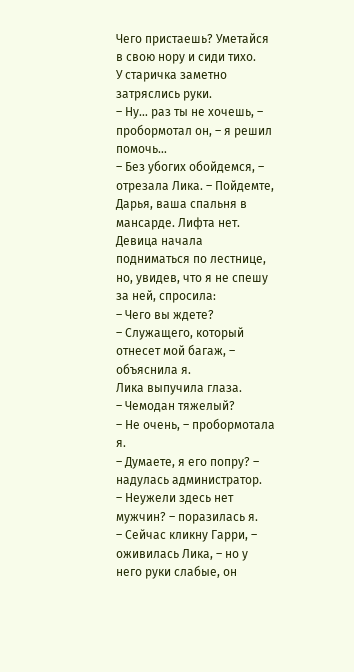Чего пристаешь? Уметайся в свою нору и сиди тихо.
У старичка заметно затряслись руки.
– Ну… раз ты не хочешь, – пробормотал он, – я решил помочь…
– Без убогих обойдемся, – отрезала Лика. – Пойдемте, Дарья, ваша спальня в мансарде. Лифта нет.
Девица начала подниматься по лестнице, но, увидев, что я не спешу за ней, спросила:
– Чего вы ждете?
– Служащего, который отнесет мой багаж, – объяснила я.
Лика выпучила глаза.
– Чемодан тяжелый?
– Не очень, – пробормотала я.
– Думаете, я его попру? – надулась администратор.
– Неужели здесь нет мужчин? – поразилась я.
– Сейчас кликну Гарри, – оживилась Лика, – но у него руки слабые, он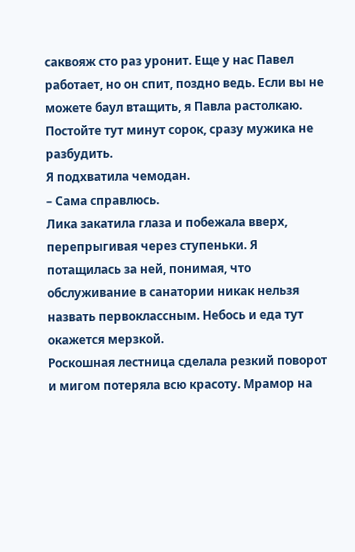саквояж сто раз уронит. Еще у нас Павел работает, но он спит, поздно ведь. Если вы не можете баул втащить, я Павла растолкаю. Постойте тут минут сорок, сразу мужика не разбудить.
Я подхватила чемодан.
– Сама справлюсь.
Лика закатила глаза и побежала вверх, перепрыгивая через ступеньки. Я потащилась за ней, понимая, что обслуживание в санатории никак нельзя назвать первоклассным. Небось и еда тут окажется мерзкой.
Роскошная лестница сделала резкий поворот и мигом потеряла всю красоту. Мрамор на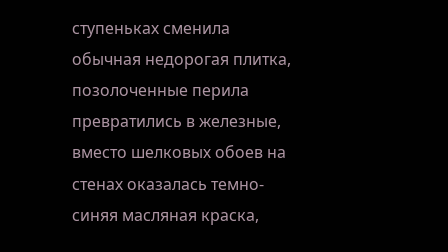ступеньках сменила обычная недорогая плитка, позолоченные перила превратились в железные, вместо шелковых обоев на стенах оказалась темно-синяя масляная краска,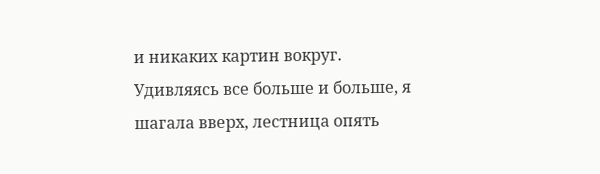и никаких картин вокруг. Удивляясь все больше и больше, я шагала вверх, лестница опять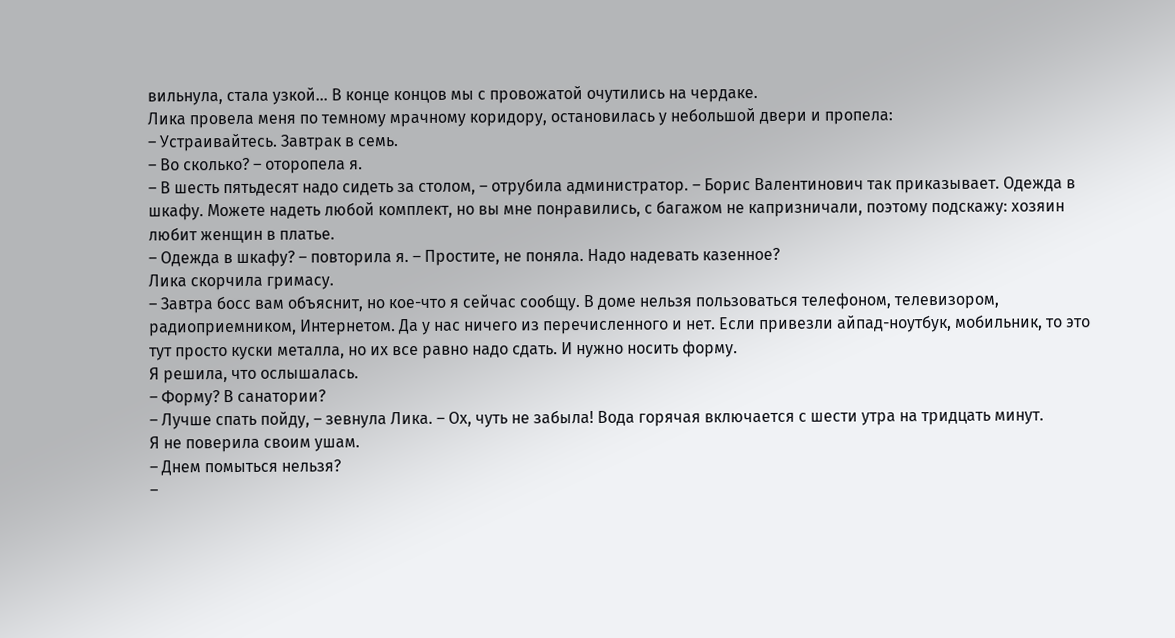вильнула, стала узкой… В конце концов мы с провожатой очутились на чердаке.
Лика провела меня по темному мрачному коридору, остановилась у небольшой двери и пропела:
– Устраивайтесь. Завтрак в семь.
– Во сколько? – оторопела я.
– В шесть пятьдесят надо сидеть за столом, – отрубила администратор. – Борис Валентинович так приказывает. Одежда в шкафу. Можете надеть любой комплект, но вы мне понравились, с багажом не капризничали, поэтому подскажу: хозяин любит женщин в платье.
– Одежда в шкафу? – повторила я. – Простите, не поняла. Надо надевать казенное?
Лика скорчила гримасу.
– Завтра босс вам объяснит, но кое-что я сейчас сообщу. В доме нельзя пользоваться телефоном, телевизором, радиоприемником, Интернетом. Да у нас ничего из перечисленного и нет. Если привезли айпад-ноутбук, мобильник, то это тут просто куски металла, но их все равно надо сдать. И нужно носить форму.
Я решила, что ослышалась.
– Форму? В санатории?
– Лучше спать пойду, – зевнула Лика. – Ох, чуть не забыла! Вода горячая включается с шести утра на тридцать минут.
Я не поверила своим ушам.
– Днем помыться нельзя?
–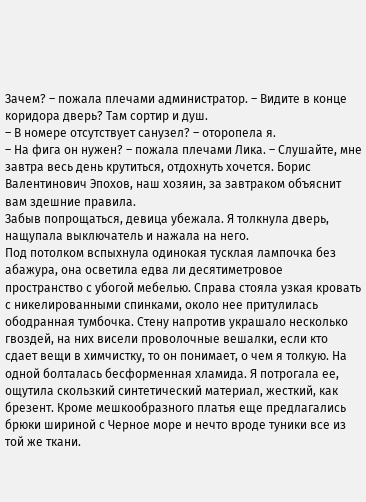Зачем? – пожала плечами администратор. – Видите в конце коридора дверь? Там сортир и душ.
– В номере отсутствует санузел? – оторопела я.
– На фига он нужен? – пожала плечами Лика. – Слушайте, мне завтра весь день крутиться, отдохнуть хочется. Борис Валентинович Эпохов, наш хозяин, за завтраком объяснит вам здешние правила.
Забыв попрощаться, девица убежала. Я толкнула дверь, нащупала выключатель и нажала на него.
Под потолком вспыхнула одинокая тусклая лампочка без абажура, она осветила едва ли десятиметровое пространство с убогой мебелью. Справа стояла узкая кровать с никелированными спинками, около нее притулилась ободранная тумбочка. Стену напротив украшало несколько гвоздей, на них висели проволочные вешалки, если кто сдает вещи в химчистку, то он понимает, о чем я толкую. На одной болталась бесформенная хламида. Я потрогала ее, ощутила скользкий синтетический материал, жесткий, как брезент. Кроме мешкообразного платья еще предлагались брюки шириной с Черное море и нечто вроде туники все из той же ткани.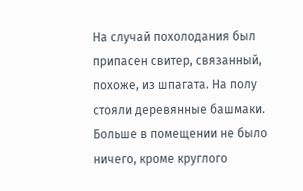На случай похолодания был припасен свитер, связанный, похоже, из шпагата. На полу стояли деревянные башмаки. Больше в помещении не было ничего, кроме круглого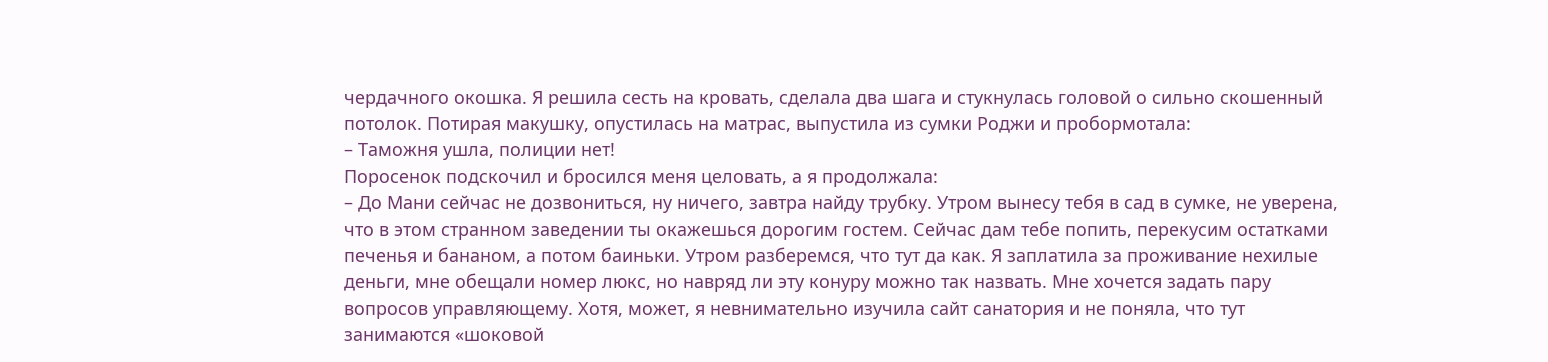чердачного окошка. Я решила сесть на кровать, сделала два шага и стукнулась головой о сильно скошенный потолок. Потирая макушку, опустилась на матрас, выпустила из сумки Роджи и пробормотала:
– Таможня ушла, полиции нет!
Поросенок подскочил и бросился меня целовать, а я продолжала:
– До Мани сейчас не дозвониться, ну ничего, завтра найду трубку. Утром вынесу тебя в сад в сумке, не уверена, что в этом странном заведении ты окажешься дорогим гостем. Сейчас дам тебе попить, перекусим остатками печенья и бананом, а потом баиньки. Утром разберемся, что тут да как. Я заплатила за проживание нехилые деньги, мне обещали номер люкс, но навряд ли эту конуру можно так назвать. Мне хочется задать пару вопросов управляющему. Хотя, может, я невнимательно изучила сайт санатория и не поняла, что тут занимаются «шоковой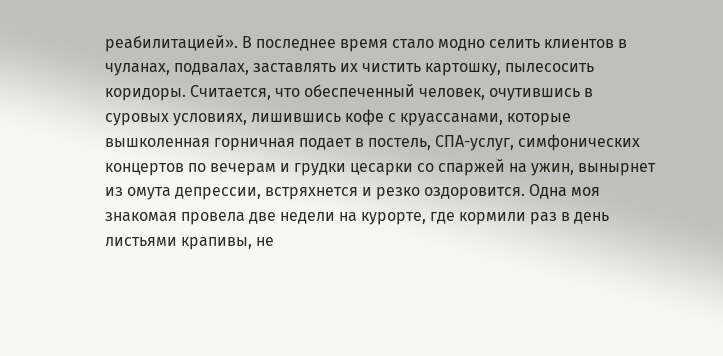реабилитацией». В последнее время стало модно селить клиентов в чуланах, подвалах, заставлять их чистить картошку, пылесосить коридоры. Считается, что обеспеченный человек, очутившись в суровых условиях, лишившись кофе с круассанами, которые вышколенная горничная подает в постель, СПА-услуг, симфонических концертов по вечерам и грудки цесарки со спаржей на ужин, вынырнет из омута депрессии, встряхнется и резко оздоровится. Одна моя знакомая провела две недели на курорте, где кормили раз в день листьями крапивы, не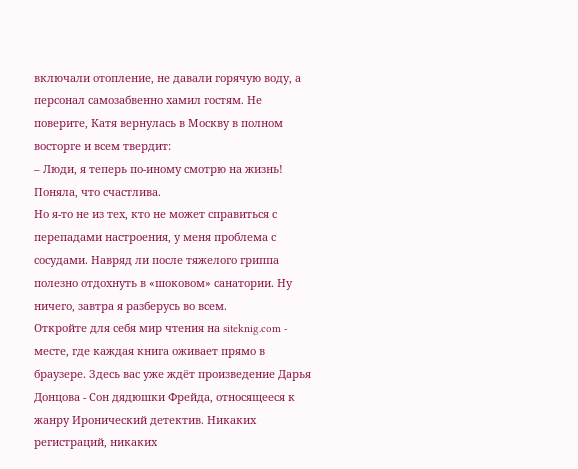включали отопление, не давали горячую воду, а персонал самозабвенно хамил гостям. Не поверите, Катя вернулась в Москву в полном восторге и всем твердит:
– Люди, я теперь по-иному смотрю на жизнь! Поняла, что счастлива.
Но я-то не из тех, кто не может справиться с перепадами настроения, у меня проблема с сосудами. Навряд ли после тяжелого гриппа полезно отдохнуть в «шоковом» санатории. Ну ничего, завтра я разберусь во всем.
Откройте для себя мир чтения на siteknig.com - месте, где каждая книга оживает прямо в браузере. Здесь вас уже ждёт произведение Дарья Донцова - Сон дядюшки Фрейда, относящееся к жанру Иронический детектив. Никаких регистраций, никаких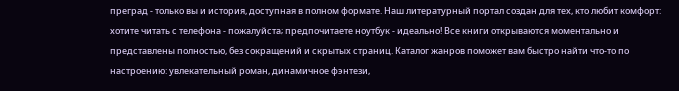преград - только вы и история, доступная в полном формате. Наш литературный портал создан для тех, кто любит комфорт: хотите читать с телефона - пожалуйста; предпочитаете ноутбук - идеально! Все книги открываются моментально и представлены полностью, без сокращений и скрытых страниц. Каталог жанров поможет вам быстро найти что-то по настроению: увлекательный роман, динамичное фэнтези,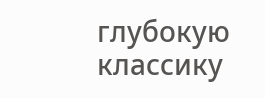глубокую классику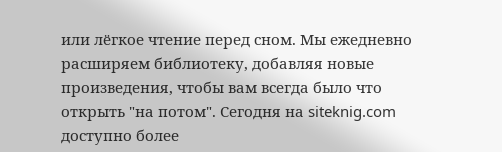или лёгкое чтение перед сном. Мы ежедневно расширяем библиотеку, добавляя новые произведения, чтобы вам всегда было что открыть "на потом". Сегодня на siteknig.com доступно более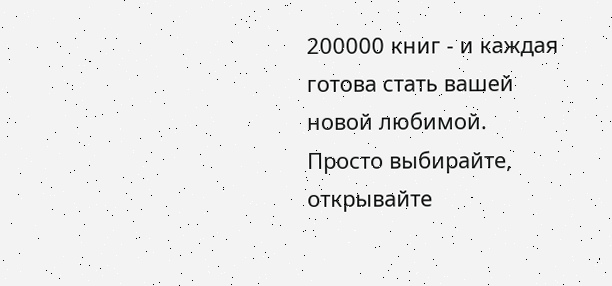200000 книг - и каждая готова стать вашей новой любимой. Просто выбирайте, открывайте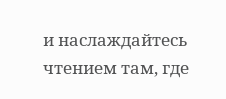и наслаждайтесь чтением там, где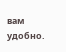вам удобно.